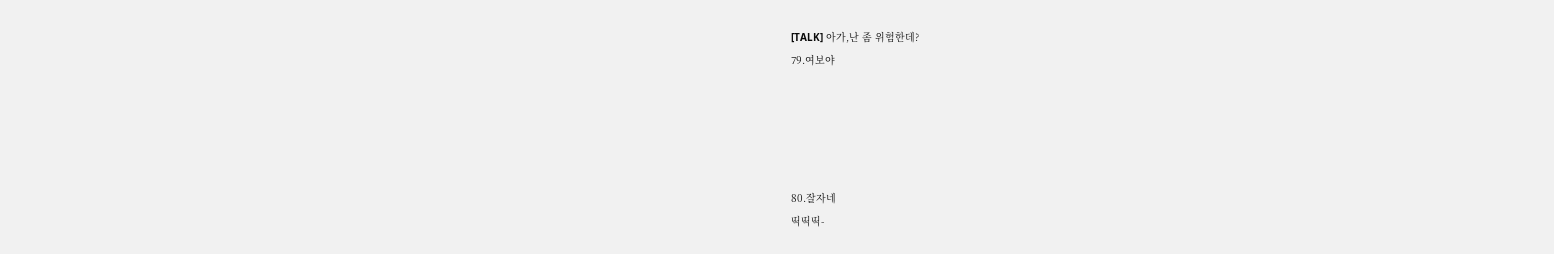[TALK] 아가,난 좀 위험한데?
79.여보야





80.잘자네
띡띡띡-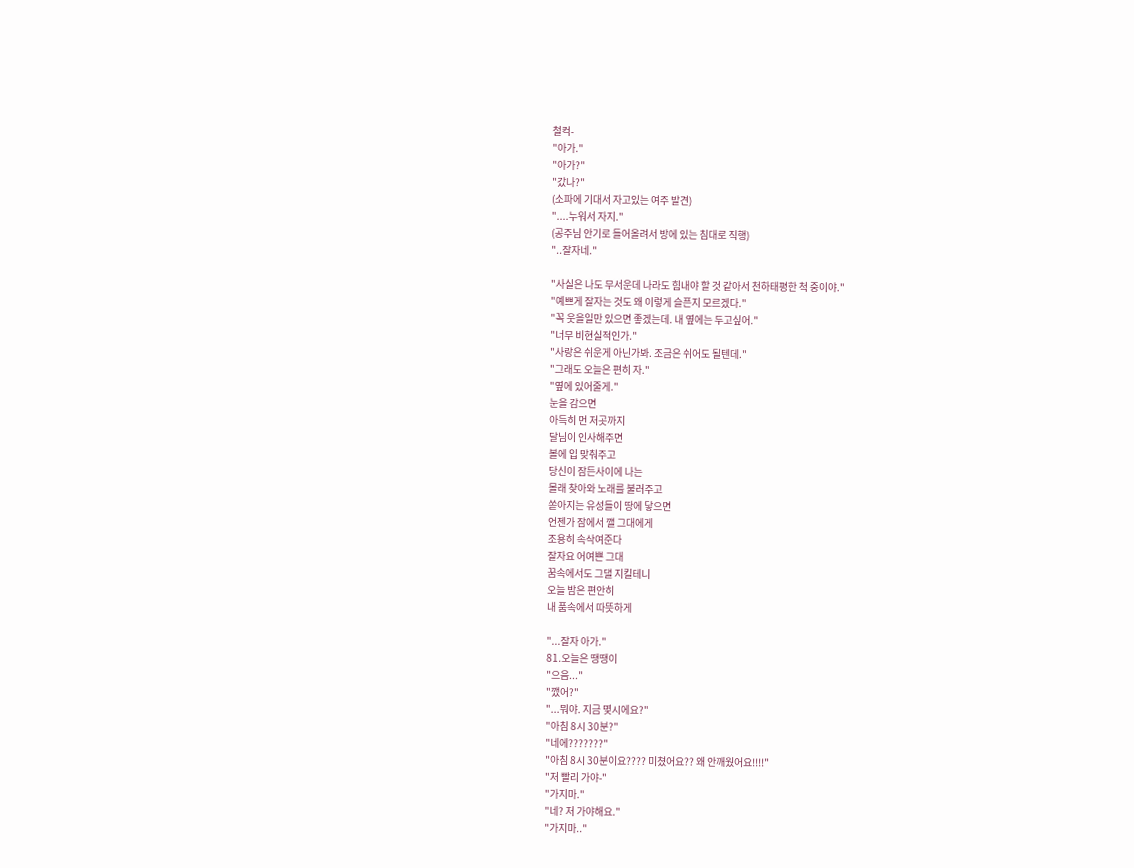철컥-
"아가."
"아가?"
"갔나?"
(소파에 기대서 자고있는 여주 발견)
"....누워서 자지."
(공주님 안기로 들어올려서 방에 있는 침대로 직행)
"..잘자네."

"사실은 나도 무서운데 나라도 힘내야 할 것 같아서 천하태평한 척 중이야."
"예쁘게 잘자는 것도 왜 이렇게 슬픈지 모르겠다."
"꼭 웃을일만 있으면 좋겠는데. 내 옆에는 두고싶어."
"너무 비현실적인가."
"사랑은 쉬운게 아닌가봐. 조금은 쉬어도 될텐데."
"그래도 오늘은 편히 자."
"옆에 있어줄게."
눈을 감으면
아득히 먼 저곳까지
달님이 인사해주면
볼에 입 맞춰주고
당신이 잠든사이에 나는
몰래 찾아와 노래를 불러주고
쏟아지는 유성들이 땅에 닿으면
언젠가 잠에서 깰 그대에게
조용히 속삭여준다
잘자요 어여쁜 그대
꿈속에서도 그댈 지킬테니
오늘 밤은 편안히
내 품속에서 따뜻하게

"...잘자 아가."
81.오늘은 땡땡이
"으음..."
"깼어?"
"...뭐야. 지금 몇시에요?"
"아침 8시 30분?"
"네에???????"
"아침 8시 30분이요???? 미쳤어요?? 왜 안깨웠어요!!!!"
"저 빨리 가야-"
"가지마."
"네? 저 가야해요."
"가지마.."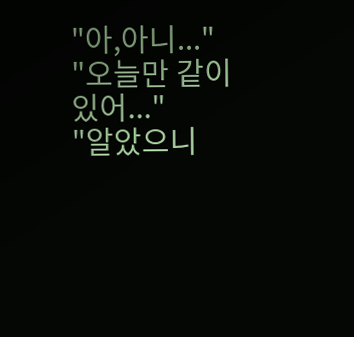"아,아니..."
"오늘만 같이 있어..."
"알았으니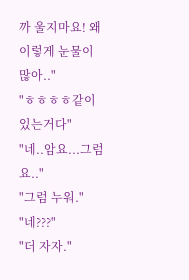까 울지마요! 왜 이렇게 눈물이 많아.."
"ㅎㅎㅎㅎ같이 있는거다"
"네..암요...그럼요.."
"그럼 누워."
"네???"
"더 자자."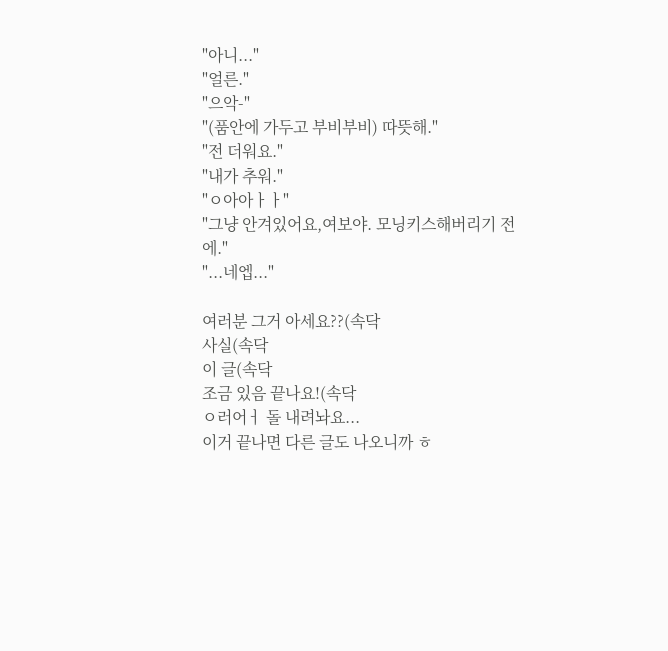"아니..."
"얼른."
"으악-"
"(품안에 가두고 부비부비) 따뜻해."
"전 더워요."
"내가 추워."
"ㅇ아아ㅏㅏ"
"그냥 안겨있어요,여보야. 모닝키스해버리기 전에."
"...네엡..."

여러분 그거 아세요??(속닥
사실(속닥
이 글(속닥
조금 있음 끝나요!(속닥
ㅇ러어ㅓ 돌 내려놔요...
이거 끝나면 다른 글도 나오니까 ㅎ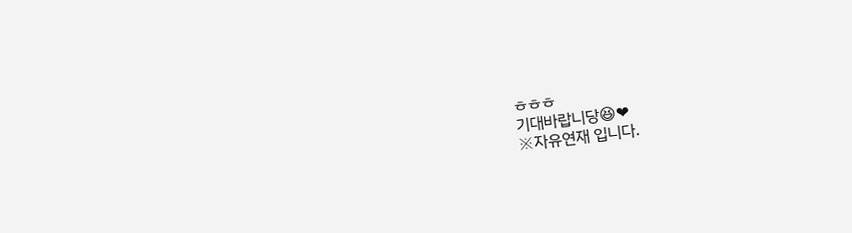ㅎㅎㅎ
기대바랍니당😆❤
※자유연재 입니다.